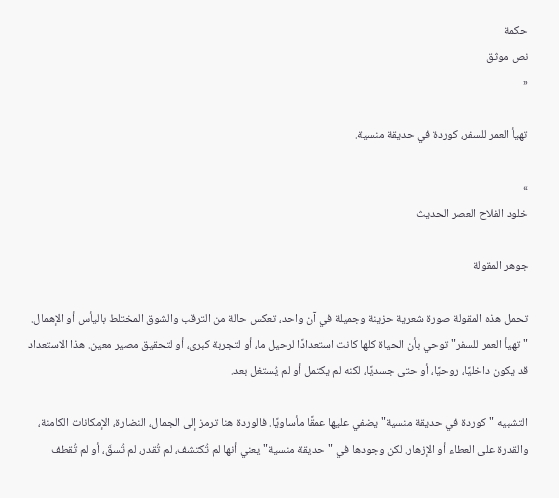حكمة
نص موثق
«

تهيأ العمر للسفر، كوردة في حديقة منسية.

»
خلود الفلاح العصر الحديث

جوهر المقولة

تحمل هذه المقولة صورة شعرية حزينة وجميلة في آن واحد، تعكس حالة من الترقب والشوق المختلط باليأس أو الإهمال. "تهيأ العمر للسفر" توحي بأن الحياة كلها كانت استعدادًا لرحيل ما، أو لتجربة كبرى، أو لتحقيق مصير معين. هذا الاستعداد قد يكون داخليًا، روحيًا، أو حتى جسديًا، لكنه لم يكتمل أو لم يُستغل بعد.

التشبيه "كوردة في حديقة منسية" يضفي عليها عمقًا مأساويًا. فالوردة هنا ترمز إلى الجمال، النضارة، الإمكانات الكامنة، والقدرة على العطاء أو الإزهار. لكن وجودها في "حديقة منسية" يعني أنها لم تُكتشف، لم تُقدر، لم تُسقَ، أو لم تُقطف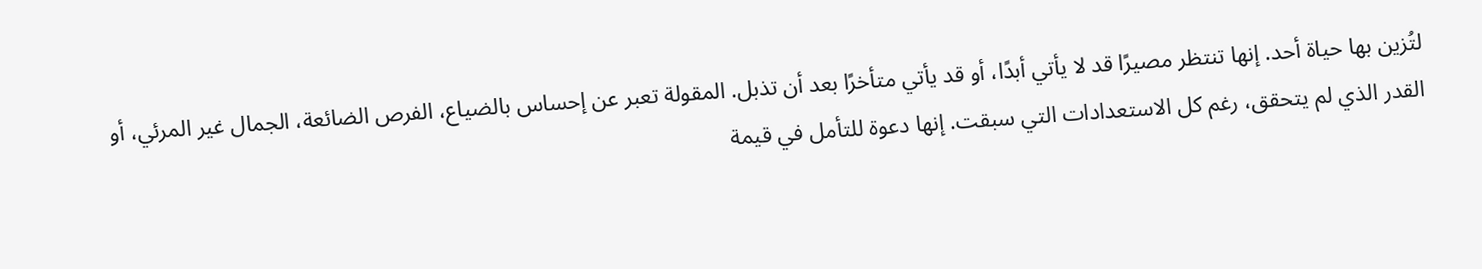لتُزين بها حياة أحد. إنها تنتظر مصيرًا قد لا يأتي أبدًا، أو قد يأتي متأخرًا بعد أن تذبل. المقولة تعبر عن إحساس بالضياع، الفرص الضائعة، الجمال غير المرئي، أو القدر الذي لم يتحقق، رغم كل الاستعدادات التي سبقت. إنها دعوة للتأمل في قيمة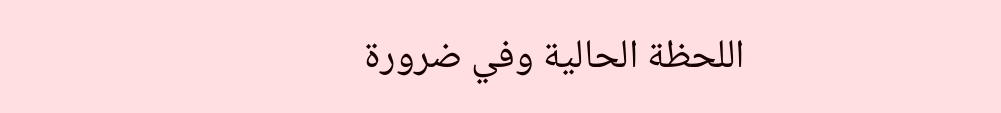اللحظة الحالية وفي ضرورة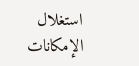استغلال الإمكانات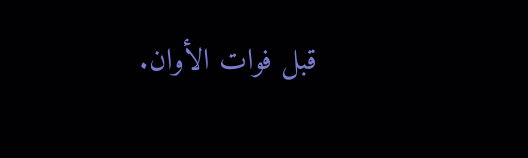قبل فوات الأوان.